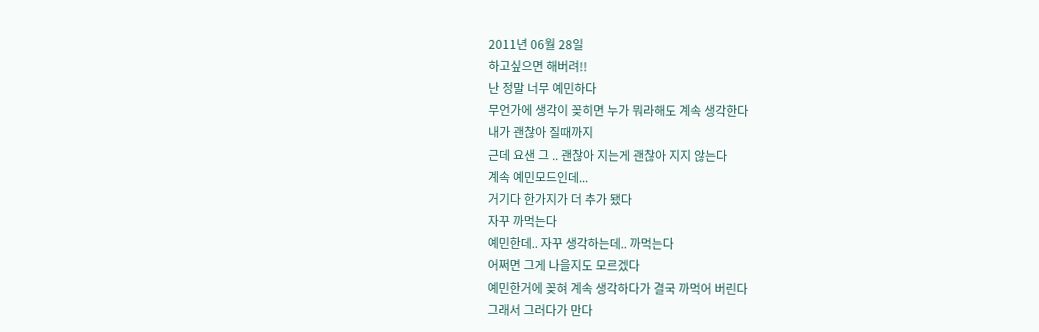2011년 06월 28일
하고싶으면 해버려!!
난 정말 너무 예민하다
무언가에 생각이 꽂히면 누가 뭐라해도 계속 생각한다
내가 괜찮아 질때까지
근데 요샌 그 .. 괜찮아 지는게 괜찮아 지지 않는다
계속 예민모드인데...
거기다 한가지가 더 추가 됐다
자꾸 까먹는다
예민한데.. 자꾸 생각하는데.. 까먹는다
어쩌면 그게 나을지도 모르겠다
예민한거에 꽂혀 계속 생각하다가 결국 까먹어 버린다
그래서 그러다가 만다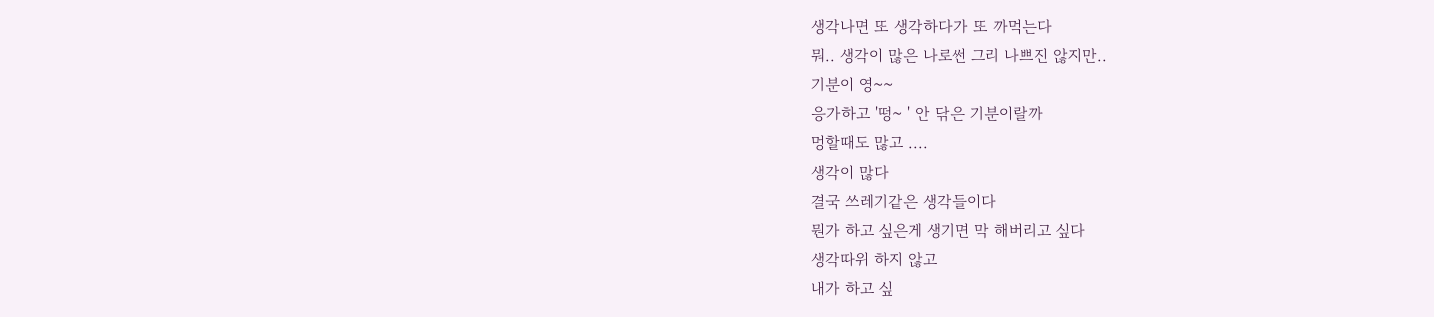생각나면 또 생각하다가 또 까먹는다
뭐.. 생각이 많은 나로썬 그리 나쁘진 않지만..
기분이 영~~
응가하고 '떵~ ' 안 닦은 기분이랄까
멍할때도 많고 ....
생각이 많다
결국 쓰레기같은 생각들이다
뭔가 하고 싶은게 생기면 막 해버리고 싶다
생각따위 하지 않고
내가 하고 싶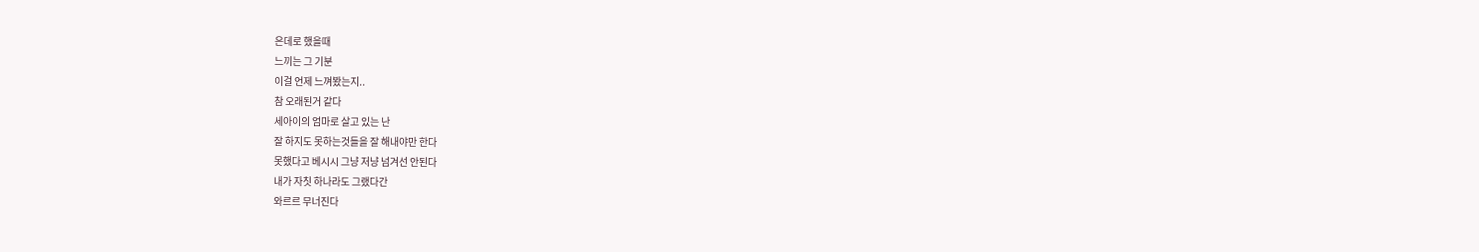은데로 했을때
느끼는 그 기분
이걸 언제 느껴봤는지..
참 오래된거 같다
세아이의 엄마로 살고 있는 난
잘 하지도 못하는것들을 잘 해내야만 한다
못했다고 베시시 그냥 저냥 넘겨선 안된다
내가 자칫 하나라도 그랬다간
와르르 무너진다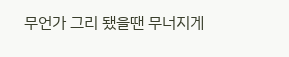무언가 그리 됐을땐 무너지게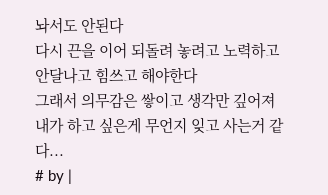놔서도 안된다
다시 끈을 이어 되돌려 놓려고 노력하고
안달나고 힘쓰고 해야한다
그래서 의무감은 쌓이고 생각만 깊어져
내가 하고 싶은게 무언지 잊고 사는거 같다...
# by |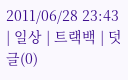2011/06/28 23:43 | 일상 | 트랙백 | 덧글(0)